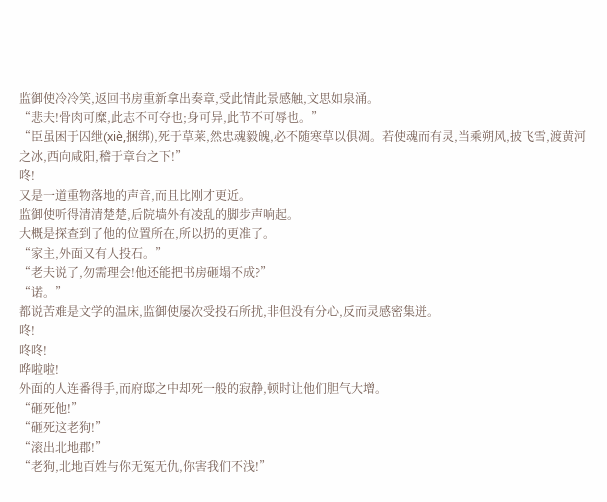监御使冷冷笑,返回书房重新拿出奏章,受此情此景感触,文思如泉涌。
“悲夫!骨肉可糜,此志不可夺也;身可异,此节不可辱也。”
“臣虽困于囚绁(xiè,捆绑),死于草莱,然忠魂毅魄,必不随寒草以俱凋。若使魂而有灵,当乘朔风,披飞雪,渡黄河之冰,西向咸阳,稽于章台之下!”
咚!
又是一道重物落地的声音,而且比刚才更近。
监御使听得清清楚楚,后院墙外有凌乱的脚步声响起。
大概是探查到了他的位置所在,所以扔的更准了。
“家主,外面又有人投石。”
“老夫说了,勿需理会!他还能把书房砸塌不成?”
“诺。”
都说苦难是文学的温床,监御使屡次受投石所扰,非但没有分心,反而灵感密集迸。
咚!
咚咚!
哗啦啦!
外面的人连番得手,而府邸之中却死一般的寂静,顿时让他们胆气大增。
“砸死他!”
“砸死这老狗!”
“滚出北地郡!”
“老狗,北地百姓与你无冤无仇,你害我们不浅!”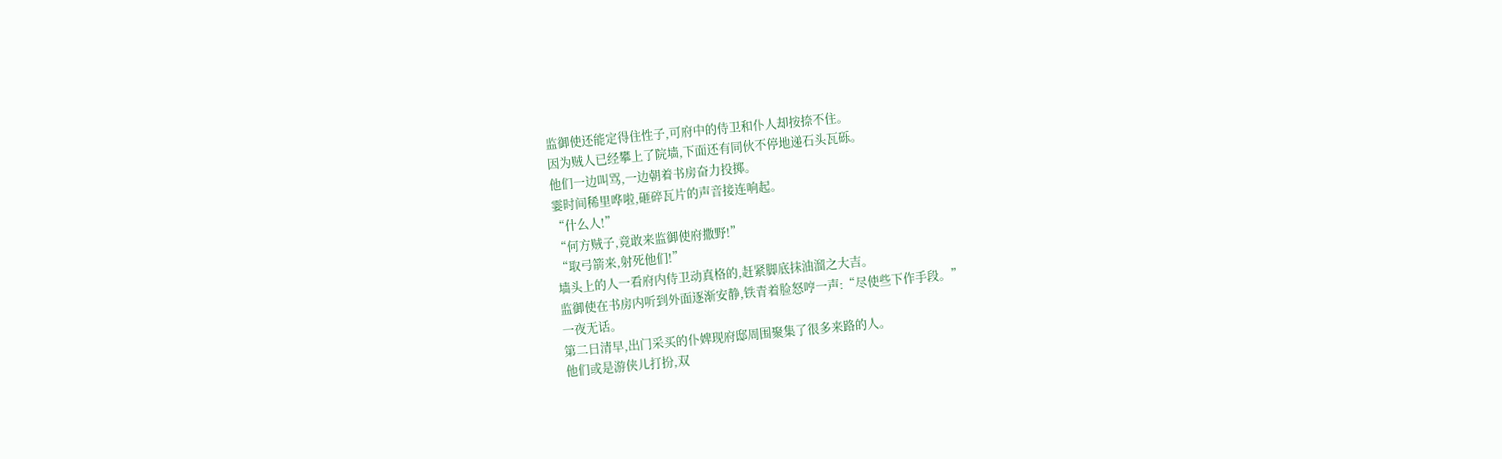监御使还能定得住性子,可府中的侍卫和仆人却按捺不住。
因为贼人已经攀上了院墙,下面还有同伙不停地递石头瓦砾。
他们一边叫骂,一边朝着书房奋力投掷。
霎时间稀里哗啦,砸碎瓦片的声音接连响起。
“什么人!”
“何方贼子,竟敢来监御使府撒野!”
“取弓箭来,射死他们!”
墙头上的人一看府内侍卫动真格的,赶紧脚底抹油溜之大吉。
监御使在书房内听到外面逐渐安静,铁青着脸怒哼一声:“尽使些下作手段。”
一夜无话。
第二日清早,出门采买的仆婢现府邸周围聚集了很多来路的人。
他们或是游侠儿打扮,双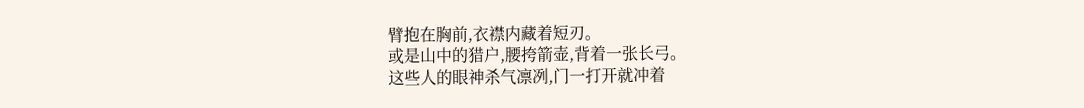臂抱在胸前,衣襟内藏着短刃。
或是山中的猎户,腰挎箭壶,背着一张长弓。
这些人的眼神杀气凛冽,门一打开就冲着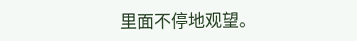里面不停地观望。